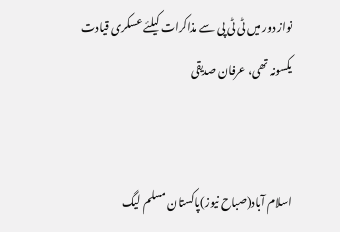نواز دور میں ٹی ٹی پی سے مذاکرات کیلئے عسکری قیادت یکسونہ تھی، عرفان صدیقی


اسلام آباد(صباح نیوز)پاکستان مسلم لیگ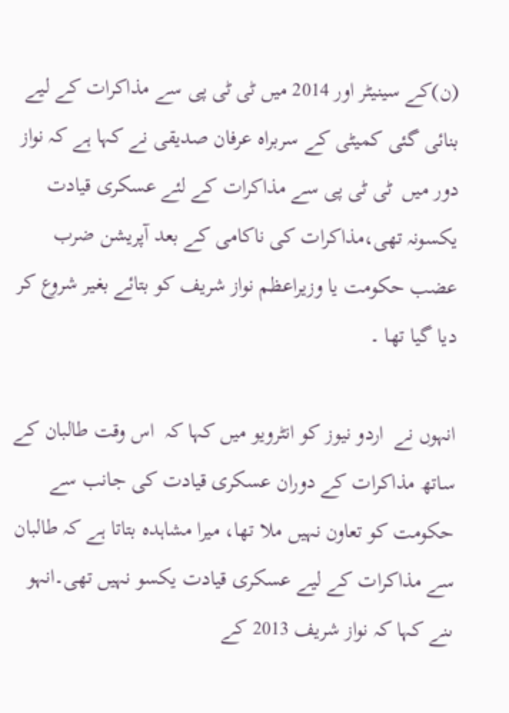(ن)کے سینیٹر اور 2014 میں ٹی ٹی پی سے مذاکرات کے لیے بنائی گئی کمیٹی کے سربراہ عرفان صدیقی نے کہا ہے کہ نواز دور میں  ٹی ٹی پی سے مذاکرات کے لئے عسکری قیادت یکسونہ تھی،مذاکرات کی ناکامی کے بعد آپریشن ضرب عضب حکومت یا وزیراعظم نواز شریف کو بتائے بغیر شروع کر دیا گیا تھا ۔

انہوں نے  اردو نیوز کو انٹرویو میں کہا کہ  اس وقت طالبان کے ساتھ مذاکرات کے دوران عسکری قیادت کی جانب سے حکومت کو تعاون نہیں ملا تھا، میرا مشاہدہ بتاتا ہے کہ طالبان سے مذاکرات کے لیے عسکری قیادت یکسو نہیں تھی۔انہو ںنے کہا کہ نواز شریف 2013 کے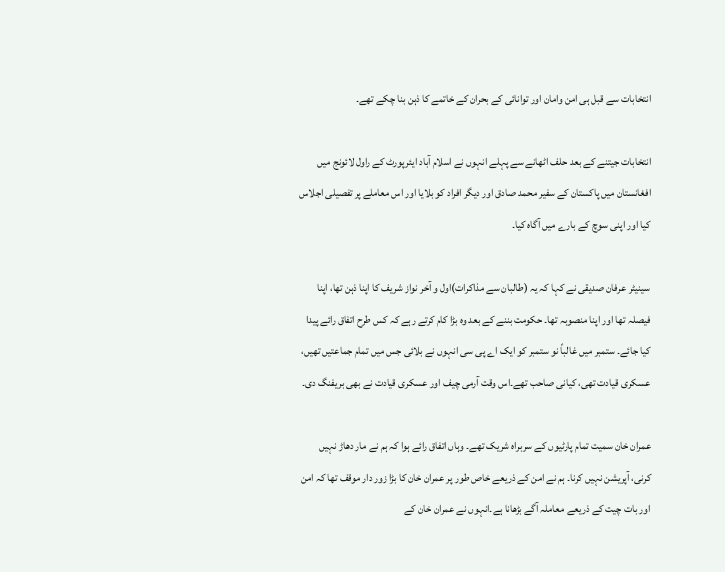انتخابات سے قبل ہی امن وامان اور توانائی کے بحران کے خاتمے کا ذہن بنا چکے تھے۔

انتخابات جیتنے کے بعد حلف اٹھانے سے پہلے انہوں نے اسلام آباد ایئرپورٹ کے راول لائونج میں افغانستان میں پاکستان کے سفیر محمد صادق اور دیگر افراد کو بلایا اور اس معاملے پر تفصیلی اجلاس کیا اور اپنی سوچ کے بارے میں آگاہ کیا۔

سینیٹر عرفان صدیقی نے کہا کہ یہ (طالبان سے مذاکرات)اول و آخر نواز شریف کا اپنا ذہن تھا، اپنا فیصلہ تھا اور اپنا منصوبہ تھا۔ حکومت بننے کے بعد وہ بڑا کام کرتے رہے کہ کس طرح اتفاق رائے پیدا کیا جائے۔ ستمبر میں غالباً نو ستمبر کو ایک اے پی سی انہوں نے بلائی جس میں تمام جماعتیں تھیں، عسکری قیادت تھی، کیانی صاحب تھے۔اس وقت آرمی چیف اور عسکری قیادت نے بھی بریفنگ دی۔

عمران خان سمیت تمام پارٹیوں کے سربراہ شریک تھے۔ وہاں اتفاق رائے ہوا کہ ہم نے مار دھاڑ نہیں کرنی، آپریشن نہیں کرنا۔ ہم نے امن کے ذریعے خاص طور پر عمران خان کا بڑا زور دار موقف تھا کہ امن اور بات چیت کے ذریعے معاملہ آگے بڑھانا ہے۔انہوں نے عمران خان کے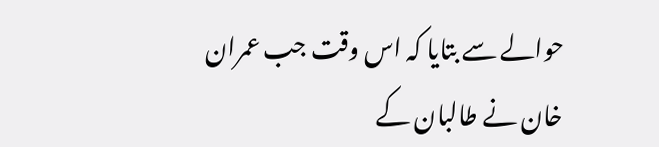حوالے سے بتایا کہ اس وقت جب عمران خان نے طالبان کے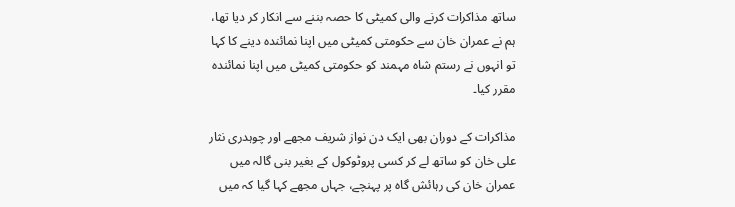ساتھ مذاکرات کرنے والی کمیٹی کا حصہ بننے سے انکار کر دیا تھا، ہم نے عمران خان سے حکومتی کمیٹی میں اپنا نمائندہ دینے کا کہا تو انہوں نے رستم شاہ مہمند کو حکومتی کمیٹی میں اپنا نمائندہ مقرر کیا۔

مذاکرات کے دوران بھی ایک دن نواز شریف مجھے اور چوہدری نثار علی خان کو ساتھ لے کر کسی پروٹوکول کے بغیر بنی گالہ میں عمران خان کی رہائش گاہ پر پہنچے، جہاں مجھے کہا گیا کہ میں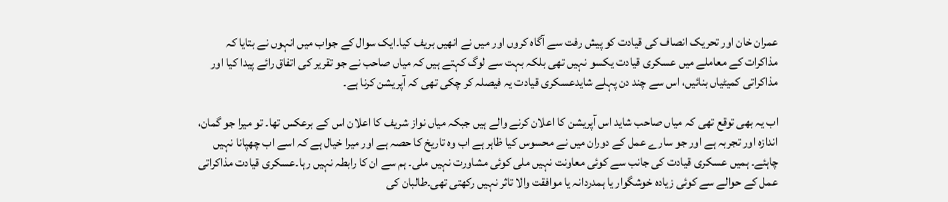عمران خان اور تحریک انصاف کی قیادت کو پیش رفت سے آگاہ کروں اور میں نے انھیں بریف کیا۔ایک سوال کے جواب میں انہوں نے بتایا کہ مذاکرات کے معاملے میں عسکری قیادت یکسو نہیں تھی بلکہ بہت سے لوگ کہتے ہیں کہ میاں صاحب نے جو تقریر کی اتفاق رائے پیدا کیا اور مذاکراتی کمیٹیاں بنائیں، اس سے چند دن پہلے شایدعسکری قیادت یہ فیصلہ کر چکی تھی کہ آپریشن کرنا ہے۔

اب یہ بھی توقع تھی کہ میاں صاحب شاید اس آپریشن کا اعلان کرنے والے ہیں جبکہ میاں نواز شریف کا اعلان اس کے برعکس تھا۔ تو میرا جو گمان، اندازہ اور تجربہ ہے اور جو سارے عمل کے دوران میں نے محسوس کیا ظاہر ہے اب وہ تاریخ کا حصہ ہے اور میرا خیال ہے کہ اسے اب چھپانا نہیں چاہئے۔ ہمیں عسکری قیادت کی جانب سے کوئی معاونت نہیں ملی کوئی مشاورت نہیں ملی۔ ہم سے ان کا رابطہ نہیں رہا۔عسکری قیادت مذاکراتی عمل کے حوالے سے کوئی زیادہ خوشگوار یا ہمدردانہ یا موافقت والا تاثر نہیں رکھتی تھی۔طالبان کی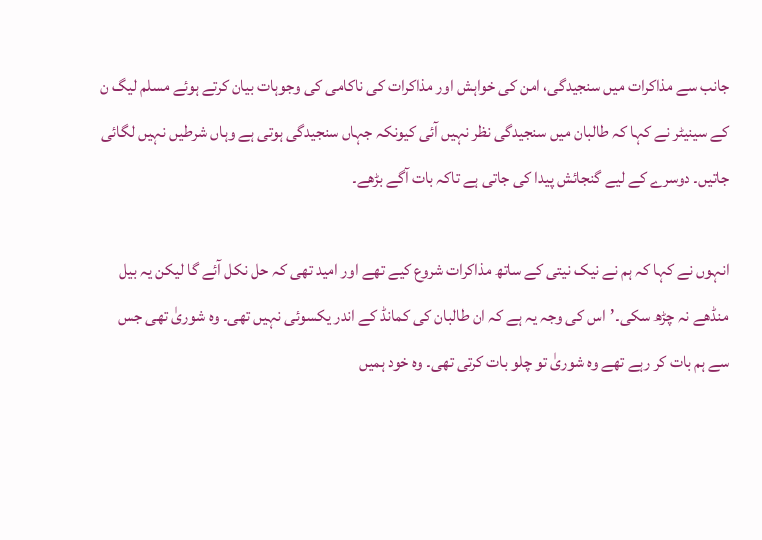جانب سے مذاکرات میں سنجیدگی، امن کی خواہش اور مذاکرات کی ناکامی کی وجوہات بیان کرتے ہوئے مسلم لیگ ن کے سینیٹر نے کہا کہ طالبان میں سنجیدگی نظر نہیں آئی کیونکہ جہاں سنجیدگی ہوتی ہے وہاں شرطیں نہیں لگائی جاتیں۔ دوسرے کے لیے گنجائش پیدا کی جاتی ہے تاکہ بات آگے بڑھے۔

انہوں نے کہا کہ ہم نے نیک نیتی کے ساتھ مذاکرات شروع کیے تھے اور امید تھی کہ حل نکل آئے گا لیکن یہ بیل منڈھے نہ چڑھ سکی۔’اس کی وجہ یہ ہے کہ ان طالبان کی کمانڈ کے اندر یکسوئی نہیں تھی۔ وہ شوریٰ تھی جس سے ہم بات کر رہے تھے وہ شوریٰ تو چلو بات کرتی تھی۔ وہ خود ہمیں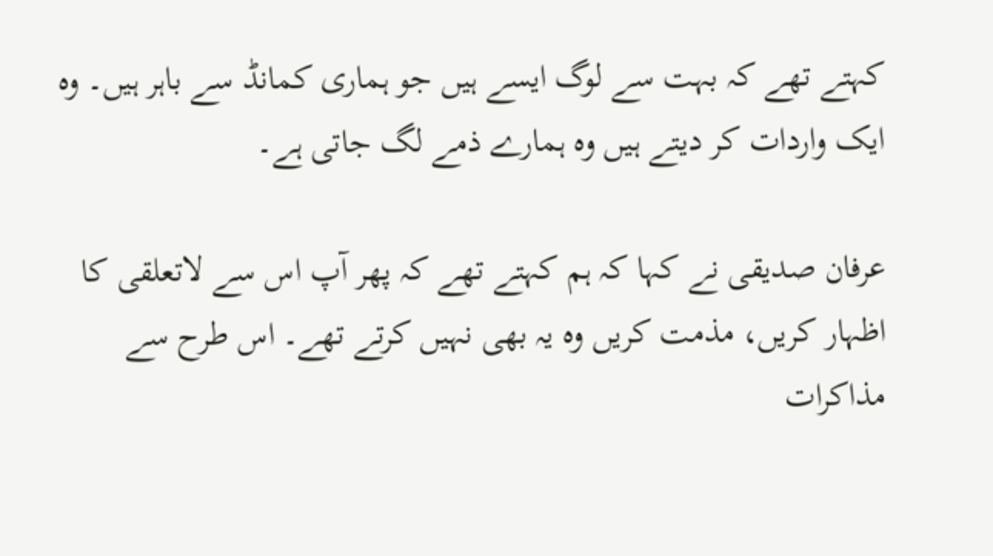کہتے تھے کہ بہت سے لوگ ایسے ہیں جو ہماری کمانڈ سے باہر ہیں۔ وہ ایک واردات کر دیتے ہیں وہ ہمارے ذمے لگ جاتی ہے۔

عرفان صدیقی نے کہا کہ ہم کہتے تھے کہ پھر آپ اس سے لاتعلقی کا اظہار کریں، مذمت کریں وہ یہ بھی نہیں کرتے تھے۔ اس طرح سے مذاکرات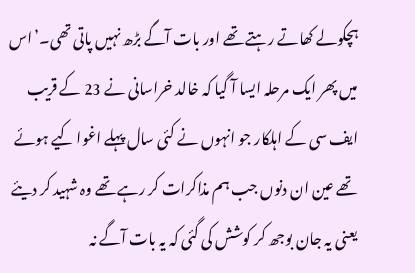ہچکولے کھاتے رہتے تھے اور بات آگے بڑھ نہیں پاتی تھی۔’اس میں پھر ایک مرحلہ ایسا آ گیا کہ خالد خراسانی نے 23 کے قریب ایف سی کے اہلکار جو انہوں نے کئی سال پہلے اغوا کیے ہوئے تھے عین ان دنوں جب ہم مذاکرات کر رہے تھے وہ شہید کر دیئے یعنی یہ جان بوجھ کر کوشش کی گئی کہ یہ بات آگے نہ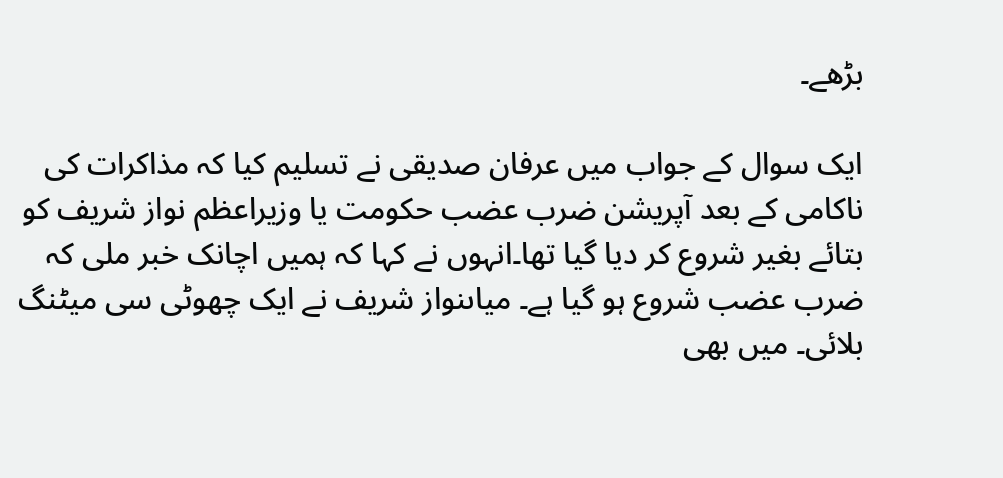بڑھے۔

ایک سوال کے جواب میں عرفان صدیقی نے تسلیم کیا کہ مذاکرات کی ناکامی کے بعد آپریشن ضرب عضب حکومت یا وزیراعظم نواز شریف کو بتائے بغیر شروع کر دیا گیا تھا۔انہوں نے کہا کہ ہمیں اچانک خبر ملی کہ ضرب عضب شروع ہو گیا ہے۔ میاںنواز شریف نے ایک چھوٹی سی میٹنگ بلائی۔ میں بھی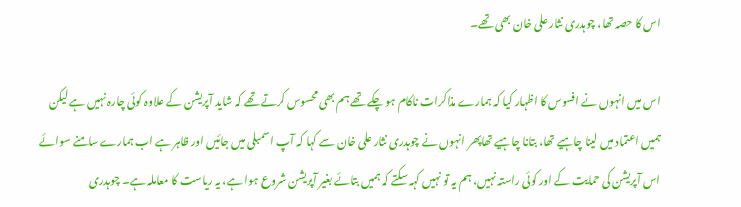اس کا حصہ تھا، چوہدری نثار علی خان بھی تھے۔

اس میں انہوں نے افسوس کا اظہار کیا کہ ہمارے مذاکرات ناکام ہو چکے تھے ہم بھی محسوس کرتے تھے کہ شاید آپریشن کے علاوہ کوئی چارہ نہیں ہے لیکن ہمیں اعتماد میں لینا چاہیے تھا، بتانا چاہیے تھاپھر انہوں نے چوہدری نثار علی خان سے کہا کہ آپ اسمبلی میں جائیں اور ظاہر ہے اب ہمارے سامنے سوائے اس آپریشن کی حمایت کے اور کوئی راستہ نہیں، ہم یہ تو نہیں کہہ سکتے کہ ہمیں بتائے بغیر آپریشن شروع ہوا ہے، یہ ریاست کا معاملہ ہے۔ چوہدری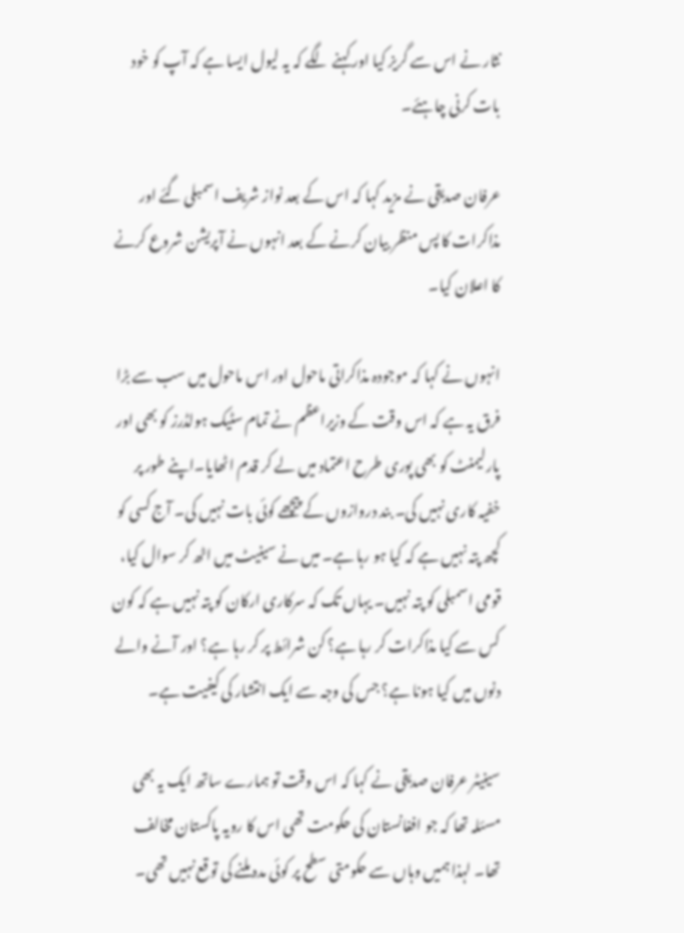نثار نے اس سے گریز کیا اور کہنے لگے کہ یہ لیول ایسا ہے کہ آپ کو خود بات کرنی چاہئے۔

عرفان صدیقی نے مزید کہا کہ اس کے بعد نواز شریف اسمبلی گئے اور مذاکرات کا پس منظر بیان کرنے کے بعد انہوں نے آپریشن شروع کرنے کا اعلان کیا۔

انہوں نے کہا کہ موجودہ مذاکراتی ماحول اور اس ماحول میں سب سے بڑا فرق یہ ہے کہ اس وقت کے وزیراعظم نے تمام سٹیک ہولڈرز کو بھی اور پارلیمنٹ کو بھی پوری طرح اعتماد میں لے کر قدم اٹھایا۔اپنے طور پر خفیہ کاری نہیں کی۔ بند دروازوں کے پیچھے کوئی بات نہیں کی۔ آج کسی کو کچھ پتہ نہیں ہے کہ کیا ہو رہا ہے۔ میں نے سینیٹ میں اٹھ کر سوال کیا، قومی اسمبلی کو پتہ نہیں۔ یہاں تک کہ سرکاری ارکان کو پتہ نہیں ہے کہ کون کس سے کیا مذاکرات کر رہا ہے؟ کن شرائط پر کر رہا ہے؟ اور آنے والے دنوں میں کیا ہونا ہے؟ جس کی وجہ سے ایک انتشار کی کیفیت ہے۔

سینیٹر عرفان صدیقی نے کہا کہ اس وقت تو ہمارے ساتھ ایک یہ بھی مسئلہ تھا کہ جو افغانستان کی حکومت تھی اس کا رویہ پاکستان مخالف تھا۔ لہذا ہمیں وہاں سے حکومتی سطح پر کوئی مدد ملنے کی توقع نہیں تھی۔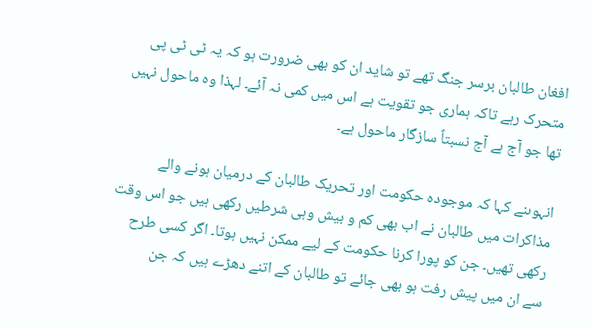افغان طالبان برسر جنگ تھے تو شاید ان کو بھی ضرورت ہو کہ یہ ٹی ٹی پی متحرک رہے تاکہ ہماری جو تقویت ہے اس میں کمی نہ آئے۔ لہذا وہ ماحول نہیں تھا جو آج ہے آج نسبتاً سازگار ماحول ہے۔

انہوںنے کہا کہ موجودہ حکومت اور تحریک طالبان کے درمیان ہونے والے مذاکرات میں طالبان نے اب بھی کم و بیش وہی شرطیں رکھی ہیں جو اس وقت رکھی تھیں۔ جن کو پورا کرنا حکومت کے لیے ممکن نہیں ہوتا۔ اگر کسی طرح سے ان میں پیش رفت ہو بھی جائے تو طالبان کے اتنے دھڑے ہیں کہ جن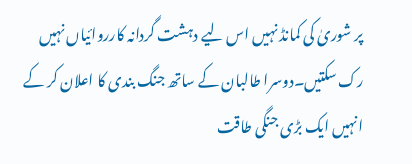پر شوریٰ کی کمانڈ نہیں اس لیے دہشت گردانہ کارروائیاں نہیں رک سکتیں۔دوسرا طالبان کے ساتھ جنگ بندی کا اعلان کر کے انہیں ایک بڑی جنگی طاقت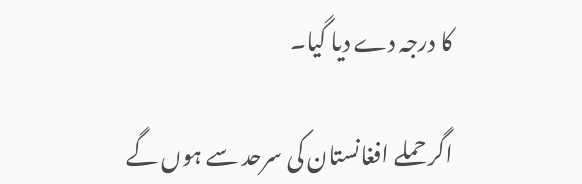کا درجہ دے دیا گیا۔

اگر حملے افغانستان کی سرحد سے ہوں گے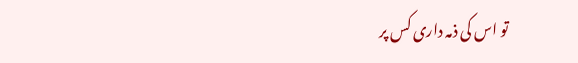تو اس کی ذمہ داری کس پر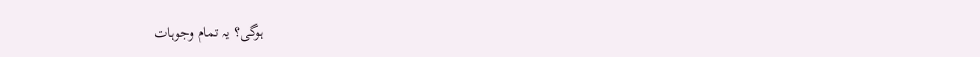ہوگی؟ یہ تمام وجوہات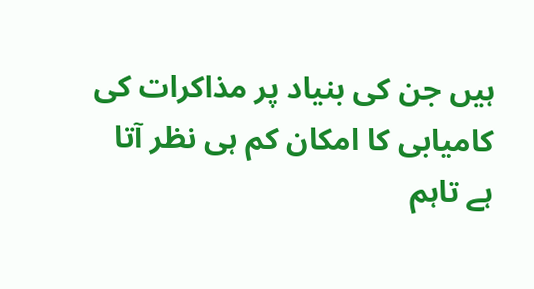ہیں جن کی بنیاد پر مذاکرات کی کامیابی کا امکان کم ہی نظر آتا ہے تاہم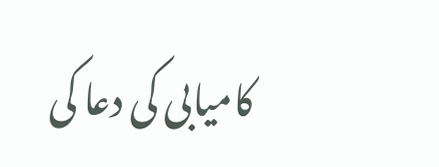کامیابی کی دعا کی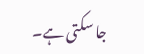جا سکتی ہے۔